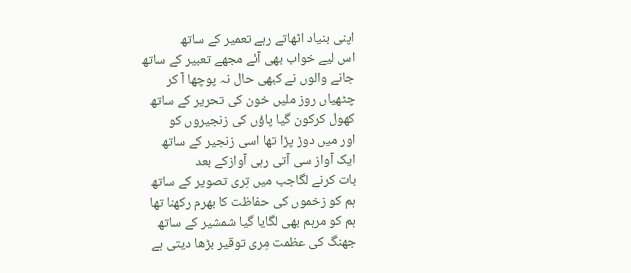اپنی بنیاد اٹھاتے رہے تعمیر کے ساتھ
اس لیے خواب بھی آئے مجھے تعبیر کے ساتھ
جانے والوں نے کبھی حال نہ پوچھا آ کر
چٹھیاں روز ملیں خون کی تحریر کے ساتھ
کھول کرکون گیا پاؤں کی زنجیروں کو
اور میں دوڑ پڑا تھا اسی زنجیر کے ساتھ
ایک آواز سی آتی رہی آوازکے بعد
بات کرنے لگاجب میں تِری تصویر کے ساتھ
ہم کو زخموں کی حفاظت کا بھرم رکھنا تھا
ہم کو مرہم بھی لگایا گیا شمشیر کے ساتھ
جھنگ کی عظمت مِری توقیر بڑھا دیتی ہے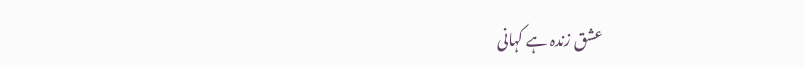عشق زندہ ہے کہانی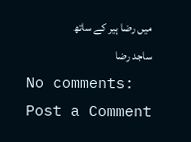میں رضا ہیر کے ساتھ
ساجد رضا
No comments:
Post a Comment